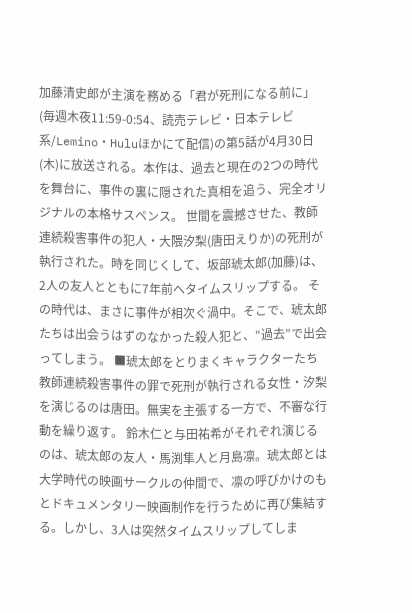加藤清史郎が主演を務める「君が死刑になる前に」(毎週木夜11:59-0:54、読売テレビ・日本テレビ系/Lemino・Huluほかにて配信)の第5話が4月30日(木)に放送される。本作は、過去と現在の2つの時代を舞台に、事件の裏に隠された真相を追う、完全オリジナルの本格サスペンス。 世間を震撼させた、教師連続殺害事件の犯人・大隈汐梨(唐田えりか)の死刑が執行された。時を同じくして、坂部琥太郎(加藤)は、2人の友人とともに7年前へタイムスリップする。 その時代は、まさに事件が相次ぐ渦中。そこで、琥太郎たちは出会うはずのなかった殺人犯と、“過去”で出会ってしまう。 ■琥太郎をとりまくキャラクターたち 教師連続殺害事件の罪で死刑が執行される女性・汐梨を演じるのは唐田。無実を主張する一方で、不審な行動を繰り返す。 鈴木仁と与田祐希がそれぞれ演じるのは、琥太郎の友人・馬渕隼人と月島凛。琥太郎とは大学時代の映画サークルの仲間で、凛の呼びかけのもとドキュメンタリー映画制作を行うために再び集結する。しかし、3人は突然タイムスリップしてしま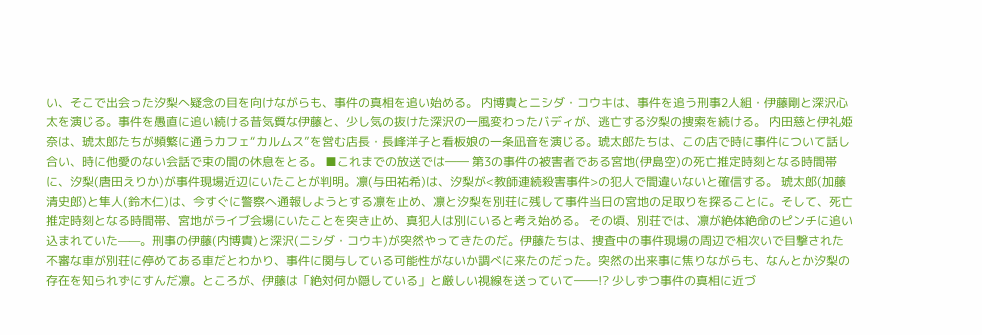い、そこで出会った汐梨へ疑念の目を向けながらも、事件の真相を追い始める。 内博貴とニシダ・コウキは、事件を追う刑事2人組・伊藤剛と深沢心太を演じる。事件を愚直に追い続ける昔気質な伊藤と、少し気の抜けた深沢の一風変わったバディが、逃亡する汐梨の捜索を続ける。 内田慈と伊礼姫奈は、琥太郎たちが頻繁に通うカフェ“カルムス”を営む店長・長峰洋子と看板娘の一条凪音を演じる。琥太郎たちは、この店で時に事件について話し合い、時に他愛のない会話で束の間の休息をとる。 ■これまでの放送では―― 第3の事件の被害者である宮地(伊島空)の死亡推定時刻となる時間帯に、汐梨(唐田えりか)が事件現場近辺にいたことが判明。凛(与田祐希)は、汐梨が<教師連続殺害事件>の犯人で間違いないと確信する。 琥太郎(加藤清史郎)と隼人(鈴木仁)は、今すぐに警察へ通報しようとする凛を止め、凛と汐梨を別荘に残して事件当日の宮地の足取りを探ることに。そして、死亡推定時刻となる時間帯、宮地がライブ会場にいたことを突き止め、真犯人は別にいると考え始める。 その頃、別荘では、凛が絶体絶命のピンチに追い込まれていた——。刑事の伊藤(内博貴)と深沢(ニシダ・コウキ)が突然やってきたのだ。伊藤たちは、捜査中の事件現場の周辺で相次いで目撃された不審な車が別荘に停めてある車だとわかり、事件に関与している可能性がないか調べに来たのだった。突然の出来事に焦りながらも、なんとか汐梨の存在を知られずにすんだ凛。ところが、伊藤は「絶対何か隠している」と厳しい視線を送っていて――!? 少しずつ事件の真相に近づ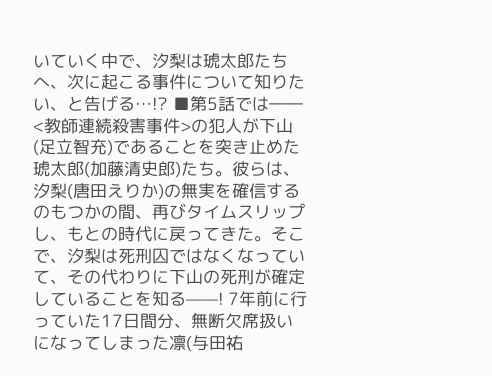いていく中で、汐梨は琥太郎たちへ、次に起こる事件について知りたい、と告げる…!? ■第5話では―― <教師連続殺害事件>の犯人が下山(足立智充)であることを突き止めた琥太郎(加藤清史郎)たち。彼らは、汐梨(唐田えりか)の無実を確信するのもつかの間、再びタイムスリップし、もとの時代に戻ってきた。そこで、汐梨は死刑囚ではなくなっていて、その代わりに下山の死刑が確定していることを知る——! 7年前に行っていた17日間分、無断欠席扱いになってしまった凛(与田祐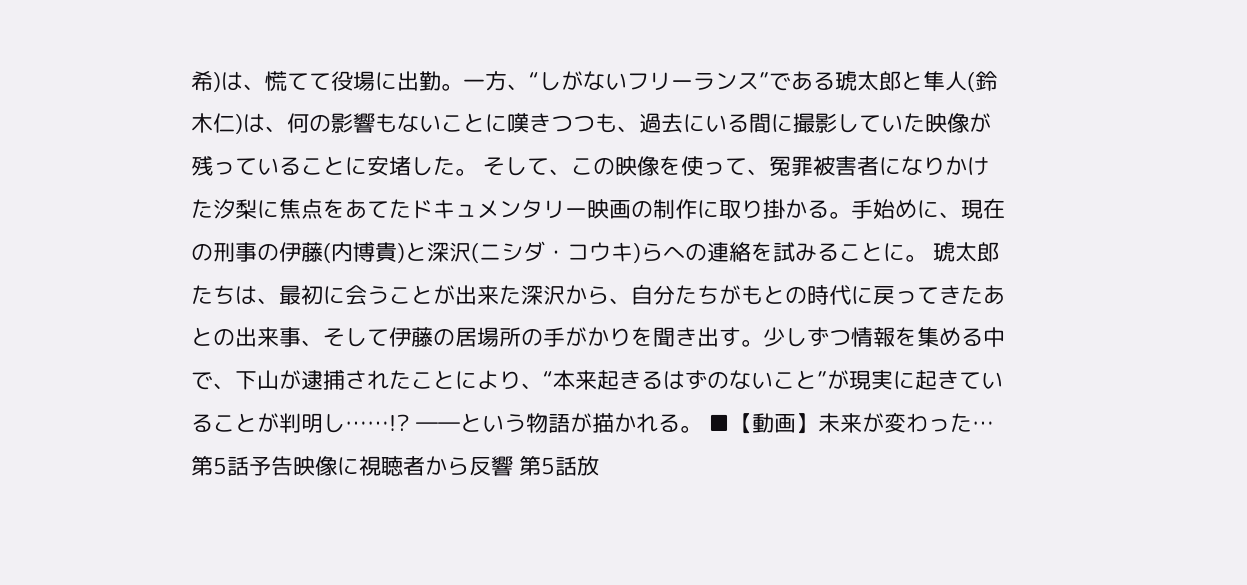希)は、慌てて役場に出勤。一方、“しがないフリーランス”である琥太郎と隼人(鈴木仁)は、何の影響もないことに嘆きつつも、過去にいる間に撮影していた映像が残っていることに安堵した。 そして、この映像を使って、冤罪被害者になりかけた汐梨に焦点をあてたドキュメンタリー映画の制作に取り掛かる。手始めに、現在の刑事の伊藤(内博貴)と深沢(ニシダ・コウキ)らへの連絡を試みることに。 琥太郎たちは、最初に会うことが出来た深沢から、自分たちがもとの時代に戻ってきたあとの出来事、そして伊藤の居場所の手がかりを聞き出す。少しずつ情報を集める中で、下山が逮捕されたことにより、“本来起きるはずのないこと”が現実に起きていることが判明し……!? ――という物語が描かれる。 ■【動画】未来が変わった…第5話予告映像に視聴者から反響 第5話放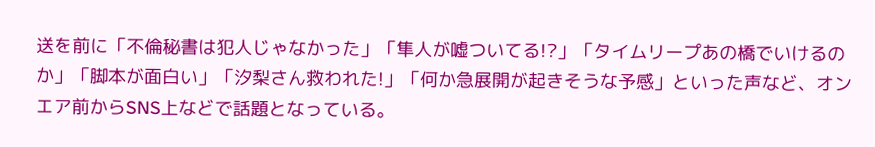送を前に「不倫秘書は犯人じゃなかった」「隼人が嘘ついてる!?」「タイムリープあの橋でいけるのか」「脚本が面白い」「汐梨さん救われた!」「何か急展開が起きそうな予感」といった声など、オンエア前からSNS上などで話題となっている。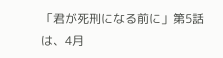「君が死刑になる前に」第5話は、4月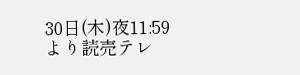30日(木)夜11:59より読売テレ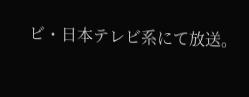ビ・日本テレビ系にて放送。